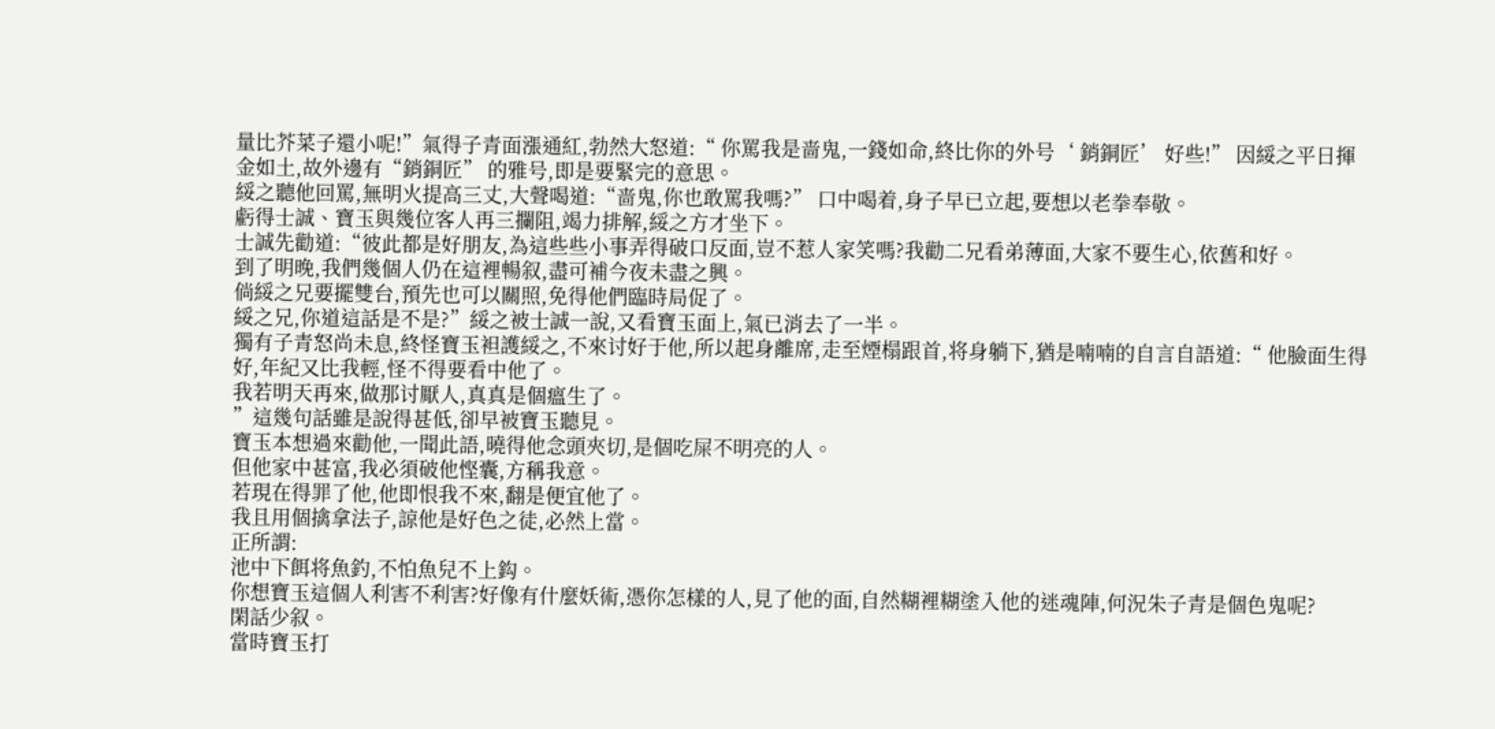量比芥菜子還小呢!”氣得子青面漲通紅,勃然大怒道:“ 你罵我是啬鬼,一錢如命,終比你的外号‘ 銷銅匠’ 好些!” 因綏之平日揮金如土,故外邊有“銷銅匠” 的雅号,即是要緊完的意思。
綏之聽他回罵,無明火提高三丈,大聲喝道:“啬鬼,你也敢罵我嗎?” 口中喝着,身子早已立起,要想以老拳奉敬。
虧得士誠、寶玉與幾位客人再三攔阻,竭力排解,綏之方才坐下。
士誠先勸道:“彼此都是好朋友,為這些些小事弄得破口反面,豈不惹人家笑嗎?我勸二兄看弟薄面,大家不要生心,依舊和好。
到了明晚,我們幾個人仍在這裡暢叙,盡可補今夜未盡之興。
倘綏之兄要擺雙台,預先也可以關照,免得他們臨時局促了。
綏之兄,你道這話是不是?”綏之被士誠一說,又看寶玉面上,氣已消去了一半。
獨有子青怒尚未息,終怪寶玉袒護綏之,不來讨好于他,所以起身離席,走至煙榻跟首,将身躺下,猶是喃喃的自言自語道:“ 他臉面生得好,年紀又比我輕,怪不得要看中他了。
我若明天再來,做那讨厭人,真真是個瘟生了。
”這幾句話雖是說得甚低,卻早被寶玉聽見。
寶玉本想過來勸他,一聞此語,曉得他念頭夾切,是個吃屎不明亮的人。
但他家中甚富,我必須破他悭囊,方稱我意。
若現在得罪了他,他即恨我不來,翻是便宜他了。
我且用個擒拿法子,諒他是好色之徒,必然上當。
正所謂:
池中下餌将魚釣,不怕魚兒不上鈎。
你想寶玉這個人利害不利害?好像有什麼妖術,憑你怎樣的人,見了他的面,自然糊裡糊塗入他的迷魂陣,何況朱子青是個色鬼呢?
閑話少叙。
當時寶玉打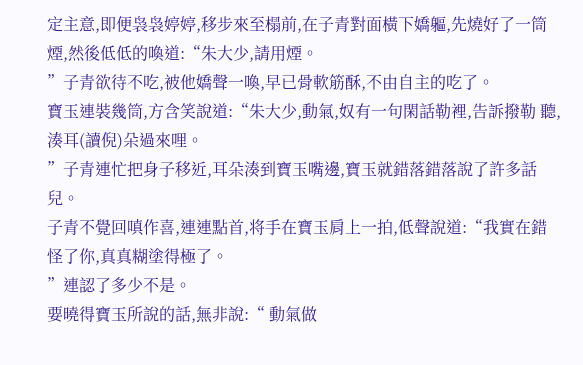定主意,即便袅袅婷婷,移步來至榻前,在子青對面橫下嬌軀,先燒好了一筒煙,然後低低的喚道:“朱大少,請用煙。
”子青欲待不吃,被他嬌聲一喚,早已骨軟筋酥,不由自主的吃了。
寶玉連裝幾筒,方含笑說道:“朱大少,動氣,奴有一句閑話勒裡,告訴撥勒 聽, 湊耳(讀倪)朵過來哩。
”子青連忙把身子移近,耳朵湊到寶玉嘴邊,寶玉就錯落錯落說了許多話兒。
子青不覺回嗔作喜,連連點首,将手在寶玉肩上一拍,低聲說道:“我實在錯怪了你,真真糊塗得極了。
”連認了多少不是。
要曉得寶玉所說的話,無非說:“ 動氣做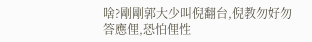啥?剛剛郭大少叫倪翻台,倪教勿好勿答應俚,恐怕俚性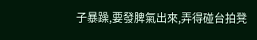子暴躁,要發脾氣出來,弄得碰台拍凳